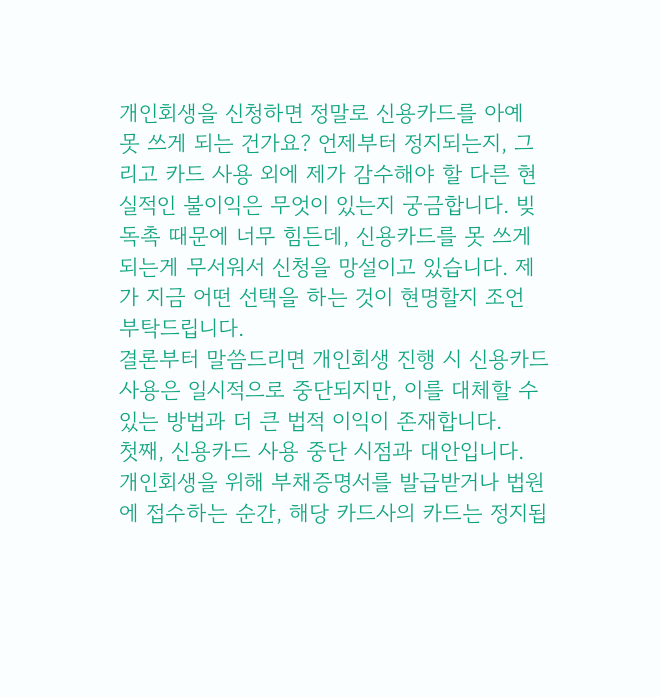개인회생을 신청하면 정말로 신용카드를 아예 못 쓰게 되는 건가요? 언제부터 정지되는지, 그리고 카드 사용 외에 제가 감수해야 할 다른 현실적인 불이익은 무엇이 있는지 궁금합니다. 빚 독촉 때문에 너무 힘든데, 신용카드를 못 쓰게 되는게 무서워서 신청을 망설이고 있습니다. 제가 지금 어떤 선택을 하는 것이 현명할지 조언 부탁드립니다.
결론부터 말씀드리면 개인회생 진행 시 신용카드 사용은 일시적으로 중단되지만, 이를 대체할 수 있는 방법과 더 큰 법적 이익이 존재합니다.
첫째, 신용카드 사용 중단 시점과 대안입니다. 개인회생을 위해 부채증명서를 발급받거나 법원에 접수하는 순간, 해당 카드사의 카드는 정지됩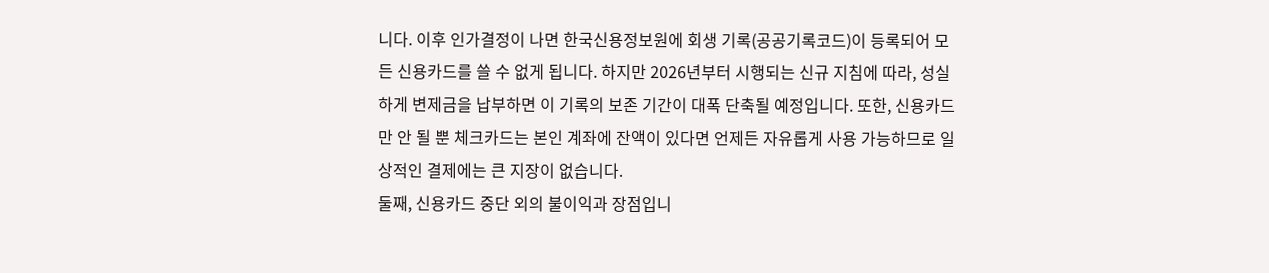니다. 이후 인가결정이 나면 한국신용정보원에 회생 기록(공공기록코드)이 등록되어 모든 신용카드를 쓸 수 없게 됩니다. 하지만 2026년부터 시행되는 신규 지침에 따라, 성실하게 변제금을 납부하면 이 기록의 보존 기간이 대폭 단축될 예정입니다. 또한, 신용카드만 안 될 뿐 체크카드는 본인 계좌에 잔액이 있다면 언제든 자유롭게 사용 가능하므로 일상적인 결제에는 큰 지장이 없습니다.
둘째, 신용카드 중단 외의 불이익과 장점입니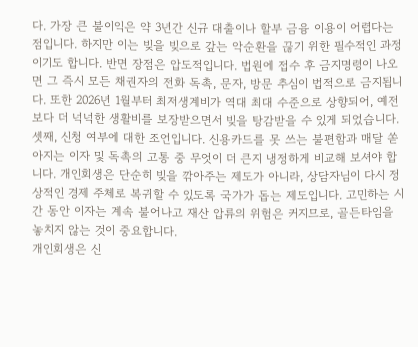다. 가장 큰 불이익은 약 3년간 신규 대출이나 할부 금융 이용이 어렵다는 점입니다. 하지만 이는 빚을 빚으로 갚는 악순환을 끊기 위한 필수적인 과정이기도 합니다. 반면 장점은 압도적입니다. 법원에 접수 후 금지명령이 나오면 그 즉시 모든 채권자의 전화 독촉, 문자, 방문 추심이 법적으로 금지됩니다. 또한 2026년 1월부터 최저생계비가 역대 최대 수준으로 상향되어, 예전보다 더 넉넉한 생활비를 보장받으면서 빚을 탕감받을 수 있게 되었습니다.
셋째, 신청 여부에 대한 조언입니다. 신용카드를 못 쓰는 불편함과 매달 쏟아지는 이자 및 독촉의 고통 중 무엇이 더 큰지 냉정하게 비교해 보셔야 합니다. 개인회생은 단순히 빚을 깎아주는 제도가 아니라, 상담자님이 다시 정상적인 경제 주체로 복귀할 수 있도록 국가가 돕는 제도입니다. 고민하는 시간 동안 이자는 계속 불어나고 재산 압류의 위험은 커지므로, 골든타임을 놓치지 않는 것이 중요합니다.
개인회생은 신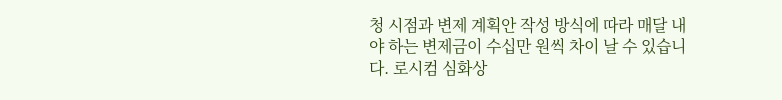청 시점과 변제 계획안 작성 방식에 따라 매달 내야 하는 변제금이 수십만 원씩 차이 날 수 있습니다. 로시컴 심화상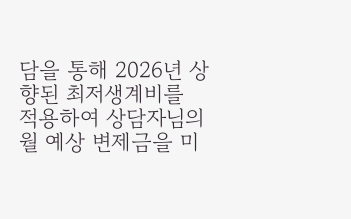담을 통해 2026년 상향된 최저생계비를 적용하여 상담자님의 월 예상 변제금을 미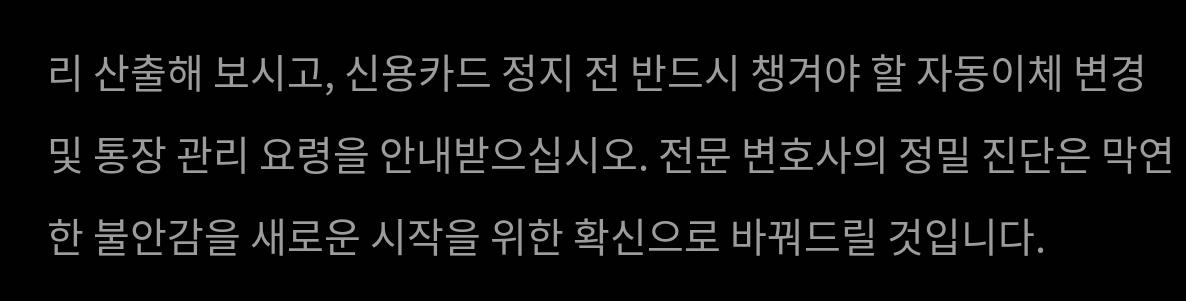리 산출해 보시고, 신용카드 정지 전 반드시 챙겨야 할 자동이체 변경 및 통장 관리 요령을 안내받으십시오. 전문 변호사의 정밀 진단은 막연한 불안감을 새로운 시작을 위한 확신으로 바꿔드릴 것입니다.